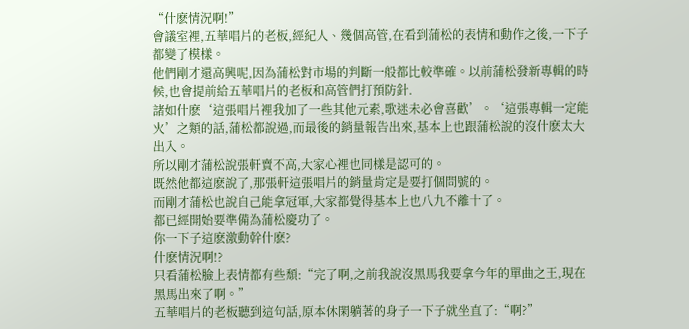“什麽情況啊!”
會議室裡,五華唱片的老板,經紀人、幾個高管,在看到蒲松的表情和動作之後,一下子都變了模樣。
他們剛才還高興呢,因為蒲松對市場的判斷一般都比較準確。以前蒲松發新專輯的時候,也會提前給五華唱片的老板和高管們打預防針.
諸如什麽‘這張唱片裡我加了一些其他元素,歌迷未必會喜歡’。‘這張專輯一定能火’之類的話,蒲松都說過,而最後的銷量報告出來,基本上也跟蒲松說的沒什麽太大出入。
所以剛才蒲松說張軒賣不高,大家心裡也同樣是認可的。
既然他都這麽說了,那張軒這張唱片的銷量肯定是要打個問號的。
而剛才蒲松也說自己能拿冠軍,大家都覺得基本上也八九不離十了。
都已經開始要準備為蒲松慶功了。
你一下子這麽激動幹什麽?
什麽情況啊!?
只看蒲松臉上表情都有些頹:“完了啊,之前我說沒黑馬我要拿今年的單曲之王,現在黑馬出來了啊。”
五華唱片的老板聽到這句話,原本休閑躺著的身子一下子就坐直了:“啊?”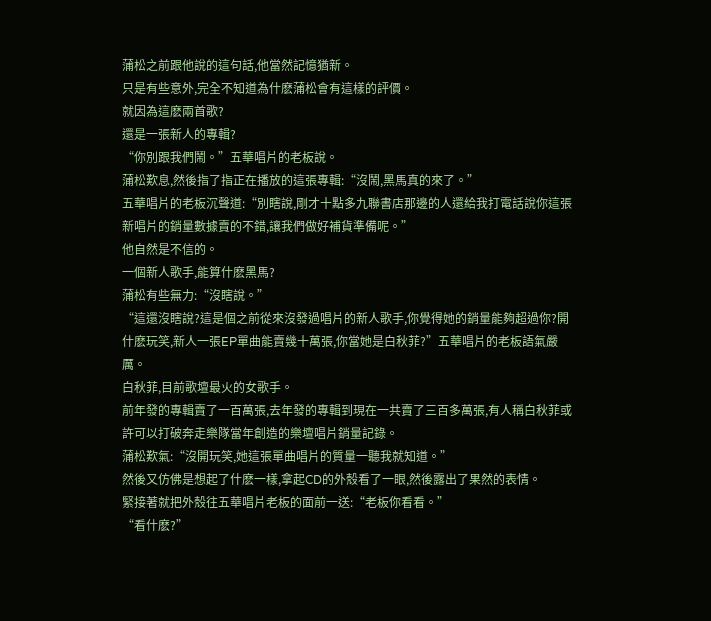蒲松之前跟他說的這句話,他當然記憶猶新。
只是有些意外,完全不知道為什麽蒲松會有這樣的評價。
就因為這麽兩首歌?
還是一張新人的專輯?
“你別跟我們鬧。”五華唱片的老板說。
蒲松歎息,然後指了指正在播放的這張專輯:“沒鬧,黑馬真的來了。”
五華唱片的老板沉聲道:“別瞎說,剛才十點多九聯書店那邊的人還給我打電話說你這張新唱片的銷量數據賣的不錯,讓我們做好補貨準備呢。”
他自然是不信的。
一個新人歌手,能算什麽黑馬?
蒲松有些無力:“沒瞎說。”
“這還沒瞎說?這是個之前從來沒發過唱片的新人歌手,你覺得她的銷量能夠超過你?開什麽玩笑,新人一張EP單曲能賣幾十萬張,你當她是白秋菲?”五華唱片的老板語氣嚴厲。
白秋菲,目前歌壇最火的女歌手。
前年發的專輯賣了一百萬張,去年發的專輯到現在一共賣了三百多萬張,有人稱白秋菲或許可以打破奔走樂隊當年創造的樂壇唱片銷量記錄。
蒲松歎氣:“沒開玩笑,她這張單曲唱片的質量一聽我就知道。”
然後又仿佛是想起了什麽一樣,拿起CD的外殼看了一眼,然後露出了果然的表情。
緊接著就把外殼往五華唱片老板的面前一送:“老板你看看。”
“看什麽?”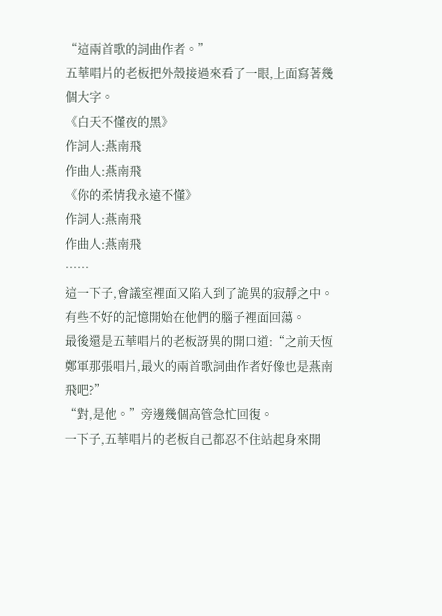“這兩首歌的詞曲作者。”
五華唱片的老板把外殼接過來看了一眼,上面寫著幾個大字。
《白天不懂夜的黑》
作詞人:燕南飛
作曲人:燕南飛
《你的柔情我永遠不懂》
作詞人:燕南飛
作曲人:燕南飛
……
這一下子,會議室裡面又陷入到了詭異的寂靜之中。
有些不好的記憶開始在他們的腦子裡面回蕩。
最後還是五華唱片的老板訝異的開口道:“之前天恆鄭軍那張唱片,最火的兩首歌詞曲作者好像也是燕南飛吧?”
“對,是他。”旁邊幾個高管急忙回復。
一下子,五華唱片的老板自己都忍不住站起身來開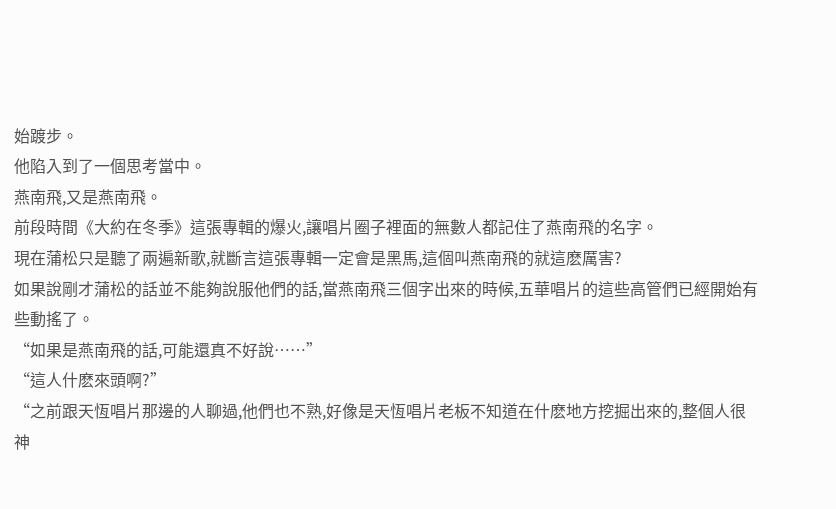始踱步。
他陷入到了一個思考當中。
燕南飛,又是燕南飛。
前段時間《大約在冬季》這張專輯的爆火,讓唱片圈子裡面的無數人都記住了燕南飛的名字。
現在蒲松只是聽了兩遍新歌,就斷言這張專輯一定會是黑馬,這個叫燕南飛的就這麽厲害?
如果說剛才蒲松的話並不能夠說服他們的話,當燕南飛三個字出來的時候,五華唱片的這些高管們已經開始有些動搖了。
“如果是燕南飛的話,可能還真不好說……”
“這人什麽來頭啊?”
“之前跟天恆唱片那邊的人聊過,他們也不熟,好像是天恆唱片老板不知道在什麽地方挖掘出來的,整個人很神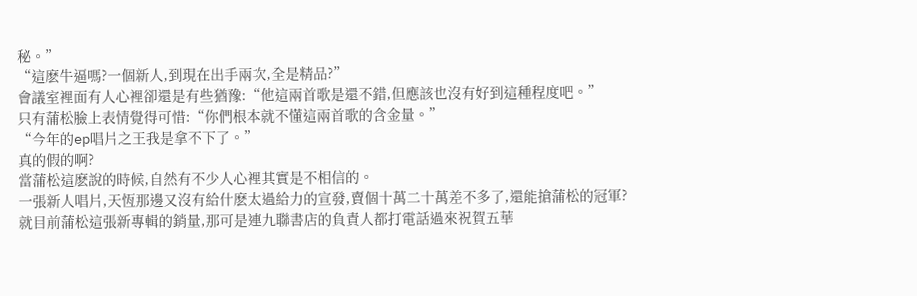秘。”
“這麽牛逼嗎?一個新人,到現在出手兩次,全是精品?”
會議室裡面有人心裡卻還是有些猶豫:“他這兩首歌是還不錯,但應該也沒有好到這種程度吧。”
只有蒲松臉上表情覺得可惜:“你們根本就不懂這兩首歌的含金量。”
“今年的ep唱片之王我是拿不下了。”
真的假的啊?
當蒲松這麽說的時候,自然有不少人心裡其實是不相信的。
一張新人唱片,天恆那邊又沒有給什麽太過給力的宣發,賣個十萬二十萬差不多了,還能搶蒲松的冠軍?
就目前蒲松這張新專輯的銷量,那可是連九聯書店的負責人都打電話過來祝賀五華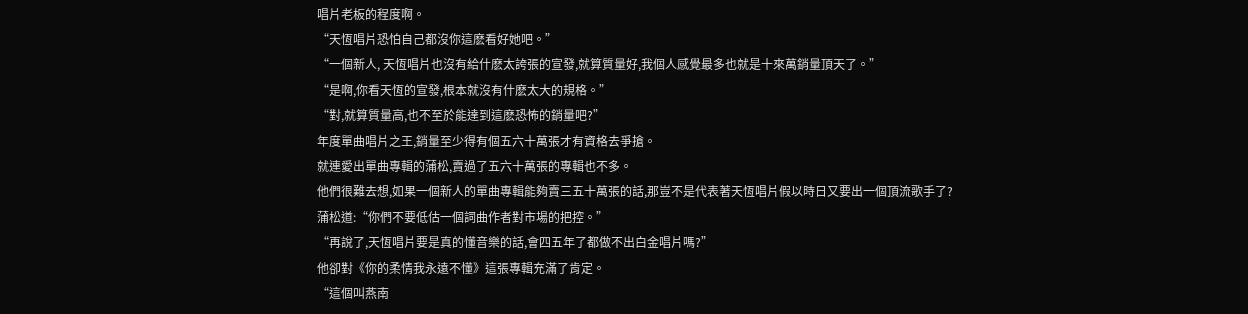唱片老板的程度啊。
“天恆唱片恐怕自己都沒你這麽看好她吧。”
“一個新人, 天恆唱片也沒有給什麽太誇張的宣發,就算質量好,我個人感覺最多也就是十來萬銷量頂天了。”
“是啊,你看天恆的宣發,根本就沒有什麽太大的規格。”
“對,就算質量高,也不至於能達到這麽恐怖的銷量吧?”
年度單曲唱片之王,銷量至少得有個五六十萬張才有資格去爭搶。
就連愛出單曲專輯的蒲松,賣過了五六十萬張的專輯也不多。
他們很難去想,如果一個新人的單曲專輯能夠賣三五十萬張的話,那豈不是代表著天恆唱片假以時日又要出一個頂流歌手了?
蒲松道:“你們不要低估一個詞曲作者對市場的把控。”
“再說了,天恆唱片要是真的懂音樂的話,會四五年了都做不出白金唱片嗎?”
他卻對《你的柔情我永遠不懂》這張專輯充滿了肯定。
“這個叫燕南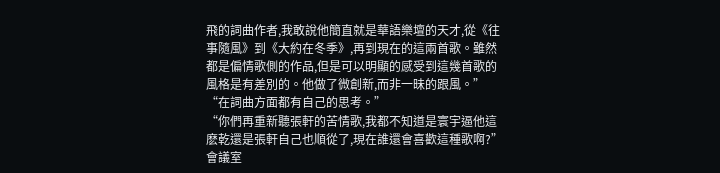飛的詞曲作者,我敢說他簡直就是華語樂壇的天才,從《往事隨風》到《大約在冬季》,再到現在的這兩首歌。雖然都是偏情歌側的作品,但是可以明顯的感受到這幾首歌的風格是有差別的。他做了微創新,而非一昧的跟風。”
“在詞曲方面都有自己的思考。”
“你們再重新聽張軒的苦情歌,我都不知道是寰宇逼他這麽乾還是張軒自己也順從了,現在誰還會喜歡這種歌啊?”
會議室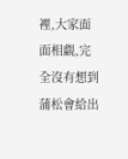裡,大家面面相覷,完全沒有想到蒲松會給出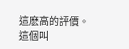這麽高的評價。
這個叫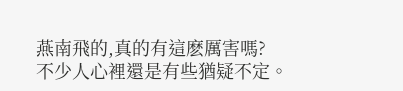燕南飛的,真的有這麽厲害嗎?
不少人心裡還是有些猶疑不定。